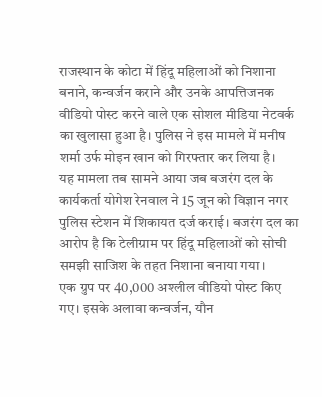राजस्थान के कोटा में हिंदू महिलाओं को निशाना बनाने, कन्वर्जन कराने और उनके आपत्तिजनक वीडियो पोस्ट करने वाले एक सोशल मीडिया नेटवर्क का खुलासा हुआ है। पुलिस ने इस मामले में मनीष शर्मा उर्फ मोइन खान को गिरफ्तार कर लिया है।
यह मामला तब सामने आया जब बजरंग दल के कार्यकर्ता योगेश रेनवाल ने 15 जून को विज्ञान नगर पुलिस स्टेशन में शिकायत दर्ज कराई। बजरंग दल का आरोप है कि टेलीग्राम पर हिंदू महिलाओं को सोची समझी साजिश के तहत निशाना बनाया गया।
एक ग्रुप पर 40,000 अश्लील वीडियो पोस्ट किए गए। इसके अलावा कन्वर्जन, यौन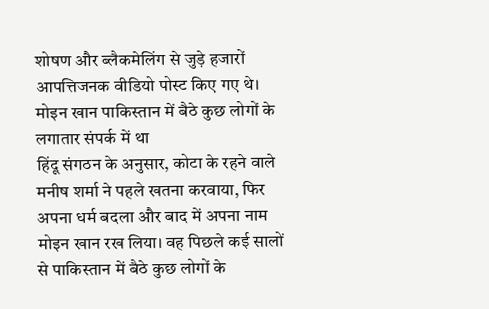शोषण और ब्लैकमेलिंग से जुड़े हजारों आपत्तिजनक वीडियो पोस्ट किए गए थे।
मोइन खान पाकिस्तान में बैठे कुछ लोगों के लगातार संपर्क में था
हिंदू संगठन के अनुसार, कोटा के रहने वाले मनीष शर्मा ने पहले खतना करवाया, फिर अपना धर्म बदला और बाद में अपना नाम मोइन खान रख लिया। वह पिछले कई सालों से पाकिस्तान में बैठे कुछ लोगों के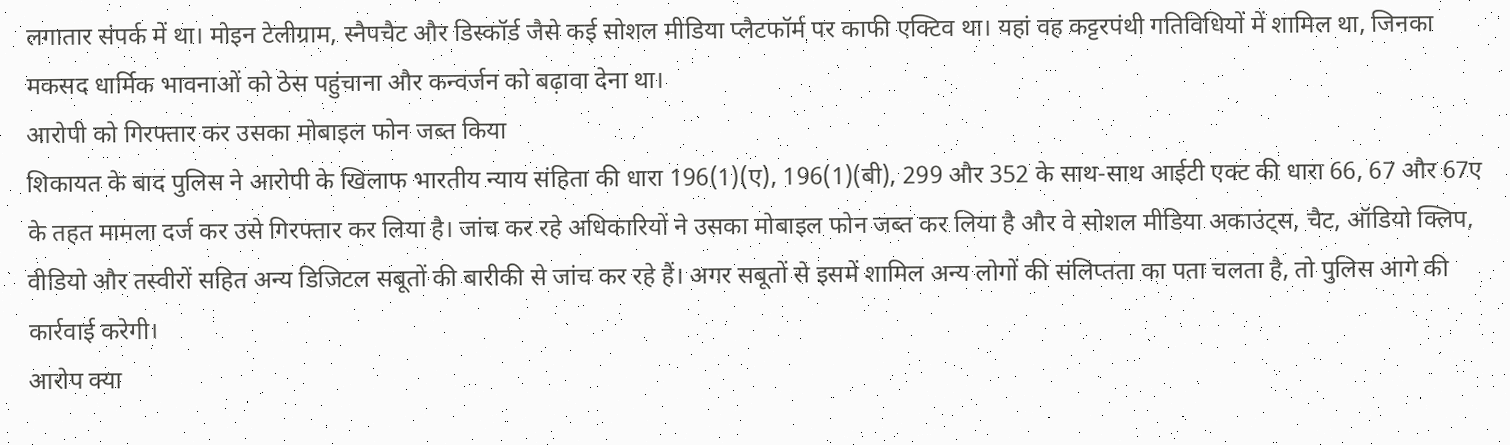लगातार संपर्क में था। मोइन टेलीग्राम, स्नैपचैट और डिस्कॉर्ड जैसे कई सोशल मीडिया प्लैटफॉर्म पर काफी एक्टिव था। यहां वह कट्टरपंथी गतिविधियों में शामिल था, जिनका मकसद धार्मिक भावनाओं को ठेस पहुंचाना और कन्वर्जन को बढ़ावा देना था।
आरोपी को गिरफ्तार कर उसका मोबाइल फोन जब्त किया
शिकायत के बाद पुलिस ने आरोपी के खिलाफ भारतीय न्याय संहिता की धारा 196(1)(ए), 196(1)(बी), 299 और 352 के साथ-साथ आईटी एक्ट की धारा 66, 67 और 67ए के तहत मामला दर्ज कर उसे गिरफ्तार कर लिया है। जांच कर रहे अधिकारियों ने उसका मोबाइल फोन जब्त कर लिया है और वे सोशल मीडिया अकाउंट्स, चैट, ऑडियो क्लिप, वीडियो और तस्वीरों सहित अन्य डिजिटल सबूतों की बारीकी से जांच कर रहे हैं। अगर सबूतों से इसमें शामिल अन्य लोगों की संलिप्तता का पता चलता है, तो पुलिस आगे की कार्रवाई करेगी।
आरोप क्या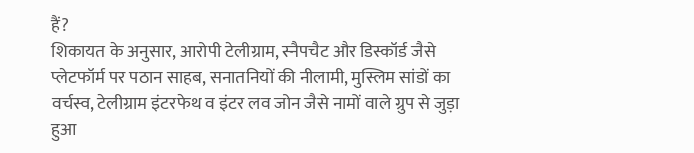हैं?
शिकायत के अनुसार, आरोपी टेलीग्राम, स्नैपचैट और डिस्कॉर्ड जैसे प्लेटफॉर्म पर पठान साहब, सनातनियों की नीलामी, मुस्लिम सांडों का वर्चस्व, टेलीग्राम इंटरफेथ व इंटर लव जोन जैसे नामों वाले ग्रुप से जुड़ा हुआ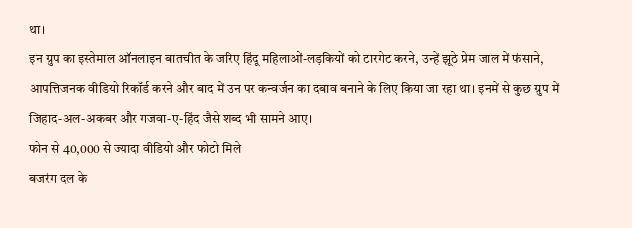था।
इन ग्रुप का इस्तेमाल ऑनलाइन बातचीत के जरिए हिंदू महिलाओं-लड़कियों को टारगेट करने, उन्हें झूठे प्रेम जाल में फंसाने, आपत्तिजनक वीडियो रिकॉर्ड करने और बाद में उन पर कन्वर्जन का दबाव बनाने के लिए किया जा रहा था। इनमें से कुछ ग्रुप में जिहाद-अल-अकबर और गजवा-ए-हिंद जैसे शब्द भी सामने आए।
फोन से 40,000 से ज्यादा वीडियो और फोटो मिले
बजरंग दल के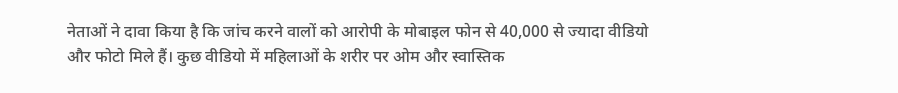नेताओं ने दावा किया है कि जांच करने वालों को आरोपी के मोबाइल फोन से 40,000 से ज्यादा वीडियो और फोटो मिले हैं। कुछ वीडियो में महिलाओं के शरीर पर ओम और स्वास्तिक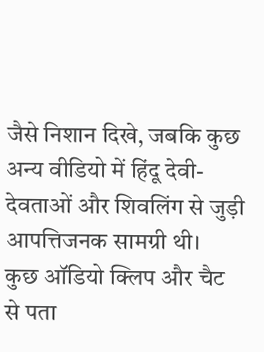जैसे निशान दिखे, जबकि कुछ अन्य वीडियो में हिंदू देवी-देवताओं और शिवलिंग से जुड़ी आपत्तिजनक सामग्री थी।
कुछ ऑडियो क्लिप और चैट से पता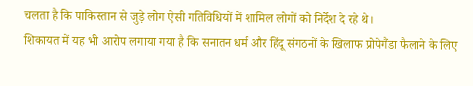चलता है कि पाकिस्तान से जुड़े लोग ऐसी गतिविधियों में शामिल लोगों को निर्देश दे रहे थे।
शिकायत में यह भी आरोप लगाया गया है कि सनातन धर्म और हिंदू संगठनों के खिलाफ प्रोपेगैंडा फैलाने के लिए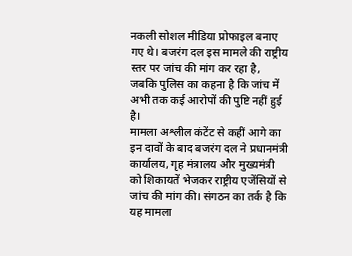नकली सोशल मीडिया प्रोफाइल बनाए गए थे। बजरंग दल इस मामले की राष्ट्रीय स्तर पर जांच की मांग कर रहा है, जबकि पुलिस का कहना है कि जांच में अभी तक कई आरोपों की पुष्टि नहीं हुई है।
मामला अश्लील कंटेंट से कहीं आगे का
इन दावों के बाद बजरंग दल ने प्रधानमंत्री कार्यालय, गृह मंत्रालय और मुख्यमंत्री को शिकायतें भेजकर राष्ट्रीय एजेंसियों से जांच की मांग की। संगठन का तर्क है कि यह मामला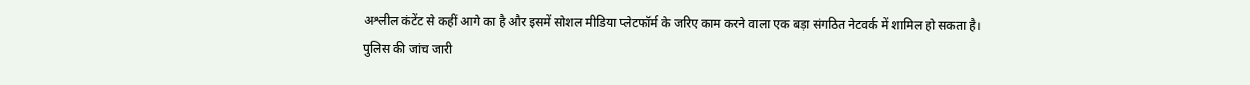अश्लील कंटेंट से कहीं आगे का है और इसमें सोशल मीडिया प्लेटफॉर्म के जरिए काम करने वाला एक बड़ा संगठित नेटवर्क में शामिल हो सकता है।
पुलिस की जांच जारी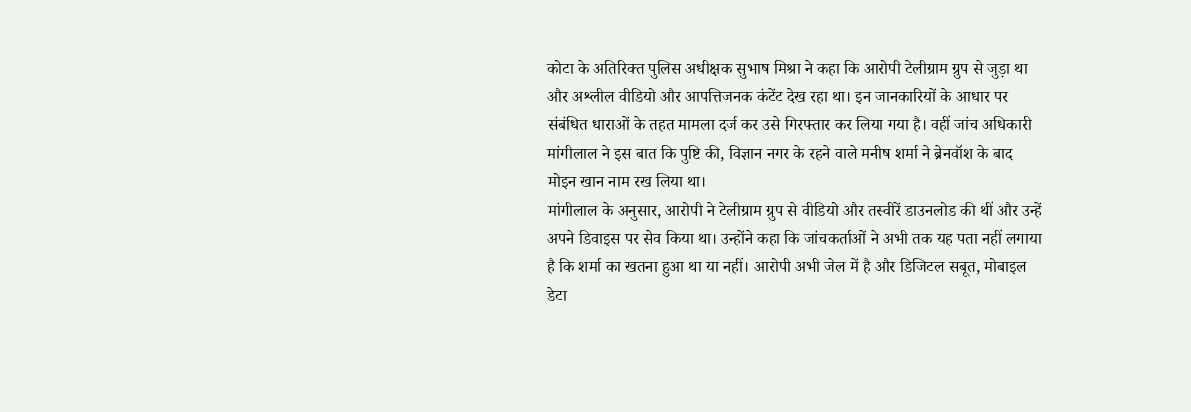कोटा के अतिरिक्त पुलिस अधीक्षक सुभाष मिश्रा ने कहा कि आरोपी टेलीग्राम ग्रुप से जुड़ा था और अश्लील वीडियो और आपत्तिजनक कंटेंट देख रहा था। इन जानकारियों के आधार पर संबंधित धाराओं के तहत मामला दर्ज कर उसे गिरफ्तार कर लिया गया है। वहीं जांच अधिकारी मांगीलाल ने इस बात कि पुष्टि की, विज्ञान नगर के रहने वाले मनीष शर्मा ने ब्रेनवॉश के बाद मोइन खान नाम रख लिया था।
मांगीलाल के अनुसार, आरोपी ने टेलीग्राम ग्रुप से वीडियो और तस्वीरें डाउनलोड की थीं और उन्हें अपने डिवाइस पर सेव किया था। उन्होंने कहा कि जांचकर्ताओं ने अभी तक यह पता नहीं लगाया है कि शर्मा का खतना हुआ था या नहीं। आरोपी अभी जेल में है और डिजिटल सबूत, मोबाइल डेटा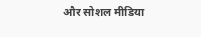और सोशल मीडिया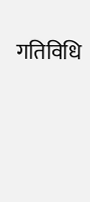गतिविधि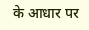के आधार पर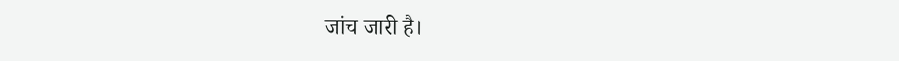जांच जारी है।